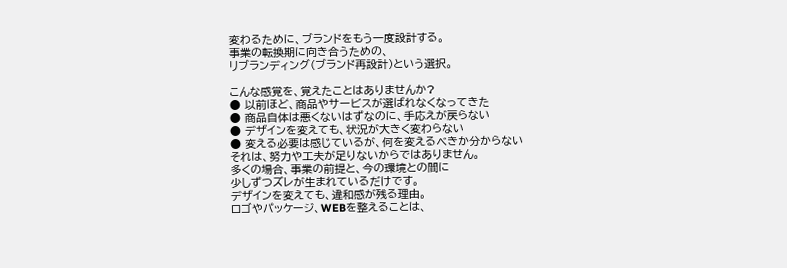変わるために、ブランドをもう一度設計する。
事業の転換期に向き合うための、
リブランディング(ブランド再設計)という選択。

こんな感覚を、覚えたことはありませんか?
● 以前ほど、商品やサービスが選ばれなくなってきた
● 商品自体は悪くないはずなのに、手応えが戻らない
● デザインを変えても、状況が大きく変わらない
● 変える必要は感じているが、何を変えるべきか分からない
それは、努力や工夫が足りないからではありません。
多くの場合、事業の前提と、今の環境との間に
少しずつズレが生まれているだけです。
デザインを変えても、違和感が残る理由。
ロゴやパッケージ、WEBを整えることは、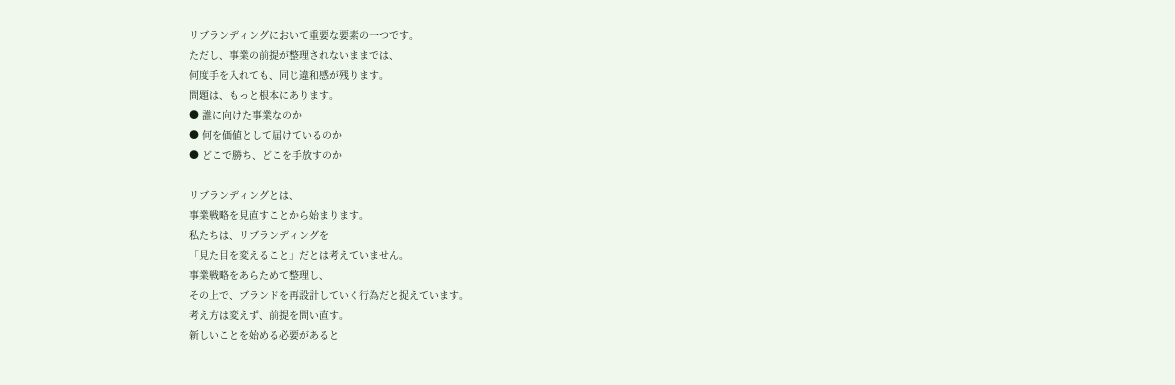リブランディングにおいて重要な要素の一つです。
ただし、事業の前提が整理されないままでは、
何度手を入れても、同じ違和感が残ります。
問題は、もっと根本にあります。
● 誰に向けた事業なのか
● 何を価値として届けているのか
● どこで勝ち、どこを手放すのか

リブランディングとは、
事業戦略を見直すことから始まります。
私たちは、リブランディングを
「見た目を変えること」だとは考えていません。
事業戦略をあらためて整理し、
その上で、ブランドを再設計していく行為だと捉えています。
考え方は変えず、前提を問い直す。
新しいことを始める必要があると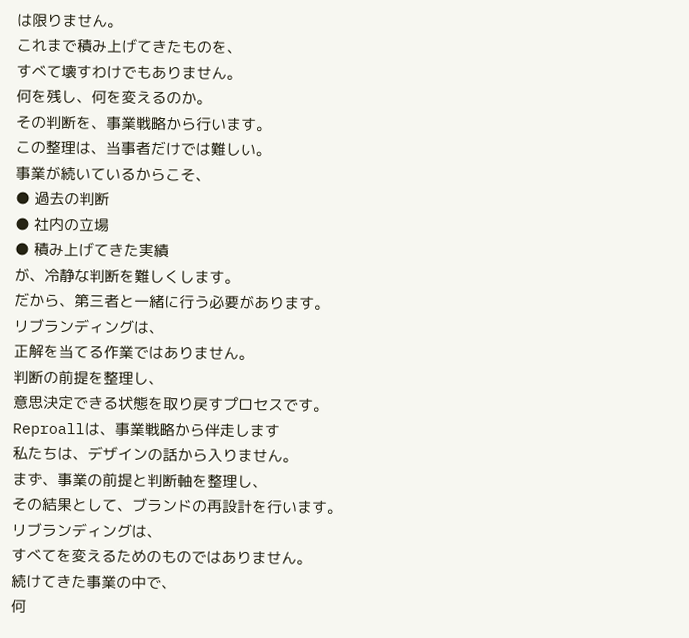は限りません。
これまで積み上げてきたものを、
すべて壊すわけでもありません。
何を残し、何を変えるのか。
その判断を、事業戦略から行います。
この整理は、当事者だけでは難しい。
事業が続いているからこそ、
● 過去の判断
● 社内の立場
● 積み上げてきた実績
が、冷静な判断を難しくします。
だから、第三者と一緒に行う必要があります。
リブランディングは、
正解を当てる作業ではありません。
判断の前提を整理し、
意思決定できる状態を取り戻すプロセスです。
Reproallは、事業戦略から伴走します
私たちは、デザインの話から入りません。
まず、事業の前提と判断軸を整理し、
その結果として、ブランドの再設計を行います。
リブランディングは、
すべてを変えるためのものではありません。
続けてきた事業の中で、
何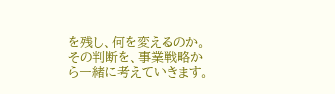を残し、何を変えるのか。
その判断を、事業戦略から一緒に考えていきます。